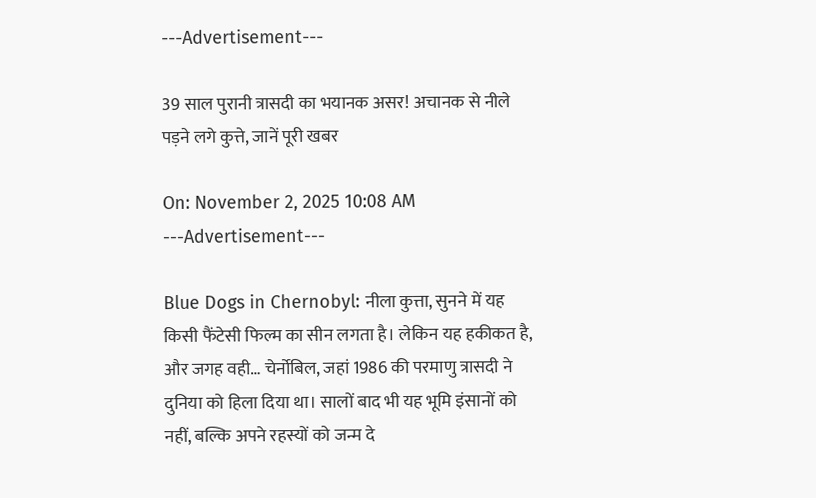---Advertisement---

39 साल पुरानी त्रासदी का भयानक असर! अचानक से नीले पड़ने लगे कुत्ते, जानें पूरी खबर

On: November 2, 2025 10:08 AM
---Advertisement---

Blue Dogs in Chernobyl: नीला कुत्ता, सुनने में यह किसी फैंटेसी फिल्म का सीन लगता है। लेकिन यह हकीकत है, और जगह वही… चेर्नोबिल, जहां 1986 की परमाणु त्रासदी ने दुनिया को हिला दिया था। सालों बाद भी यह भूमि इंसानों को नहीं, बल्कि अपने रहस्यों को जन्म दे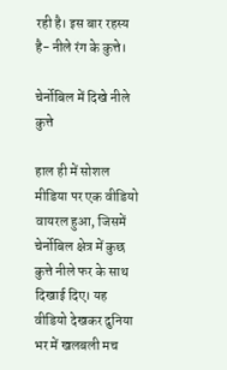रही है। इस बार रहस्य है- नीले रंग के कुत्ते।

चेर्नोबिल में दिखे नीले कुत्ते

हाल ही में सोशल मीडिया पर एक वीडियो वायरल हुआ, जिसमें चेर्नोबिल क्षेत्र में कुछ कुत्ते नीले फर के साथ दिखाई दिए। यह वीडियो देखकर दुनिया भर में खलबली मच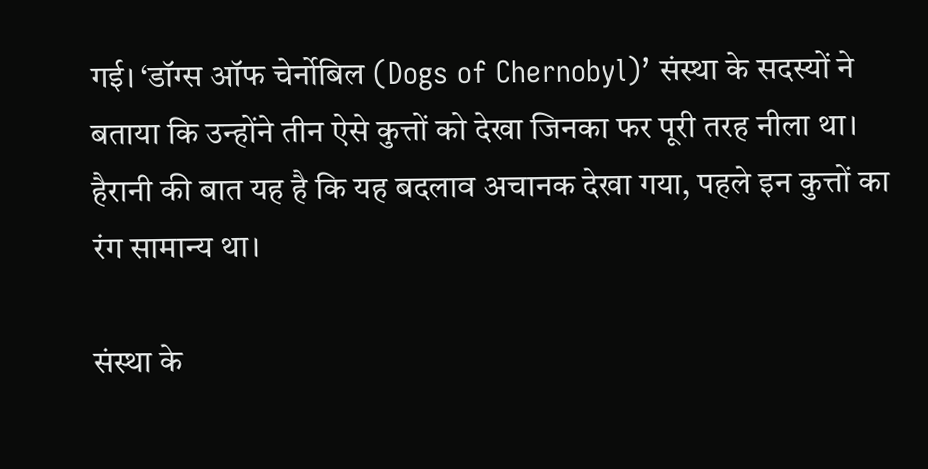गई। ‘डॉग्स ऑफ चेर्नोबिल (Dogs of Chernobyl)’ संस्था के सदस्यों ने बताया कि उन्होंने तीन ऐसे कुत्तों को देखा जिनका फर पूरी तरह नीला था। हैरानी की बात यह है कि यह बदलाव अचानक देखा गया, पहले इन कुत्तों का रंग सामान्य था।

संस्था के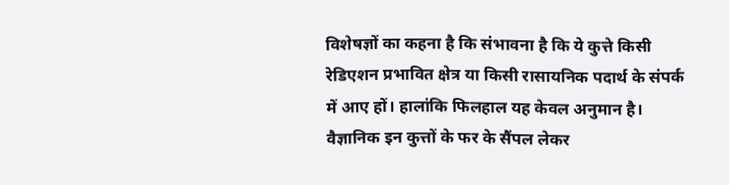विशेषज्ञों का कहना है कि संभावना है कि ये कुत्ते किसी रेडिएशन प्रभावित क्षेत्र या किसी रासायनिक पदार्थ के संपर्क में आए हों। हालांकि फिलहाल यह केवल अनुमान है। वैज्ञानिक इन कुत्तों के फर के सैंपल लेकर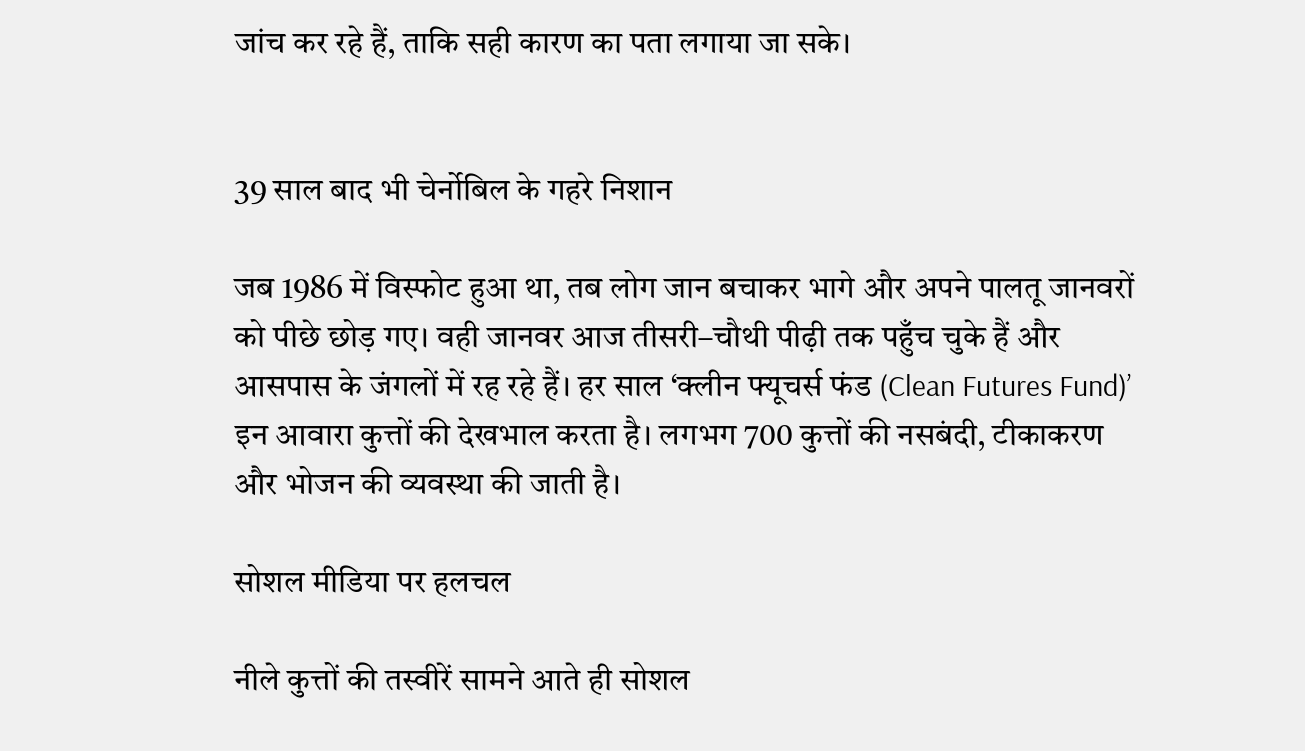जांच कर रहे हैं, ताकि सही कारण का पता लगाया जा सके।


39 साल बाद भी चेर्नोबिल के गहरे निशान

जब 1986 में विस्फोट हुआ था, तब लोग जान बचाकर भागे और अपने पालतू जानवरों को पीछे छोड़ गए। वही जानवर आज तीसरी–चौथी पीढ़ी तक पहुँच चुके हैं और आसपास के जंगलों में रह रहे हैं। हर साल ‘क्लीन फ्यूचर्स फंड (Clean Futures Fund)’ इन आवारा कुत्तों की देखभाल करता है। लगभग 700 कुत्तों की नसबंदी, टीकाकरण और भोजन की व्यवस्था की जाती है।

सोशल मीडिया पर हलचल

नीले कुत्तों की तस्वीरें सामने आते ही सोशल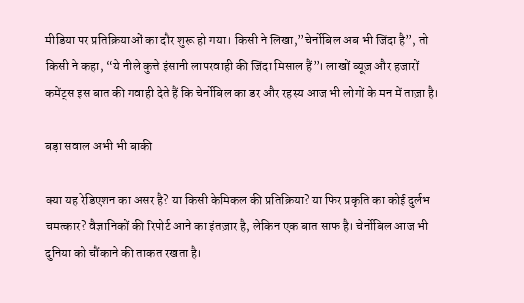मीडिया पर प्रतिक्रियाओं का दौर शुरू हो गया। किसी ने लिखा,”चेर्नोबिल अब भी जिंदा है”, तो किसी ने कहा, “ये नीले कुत्ते इंसानी लापरवाही की जिंदा मिसाल हैं”। लाखों व्यूज़ और हजारों कमेंट्स इस बात की गवाही देते हैं कि चेर्नोबिल का डर और रहस्य आज भी लोगों के मन में ताज़ा है।

बड़ा सवाल अभी भी बाकी

क्या यह रेडिएशन का असर है? या किसी केमिकल की प्रतिक्रिया? या फिर प्रकृति का कोई दुर्लभ चमत्कार? वैज्ञानिकों की रिपोर्ट आने का इंतज़ार है, लेकिन एक बात साफ है। चेर्नोबिल आज भी दुनिया को चौंकाने की ताकत रखता है।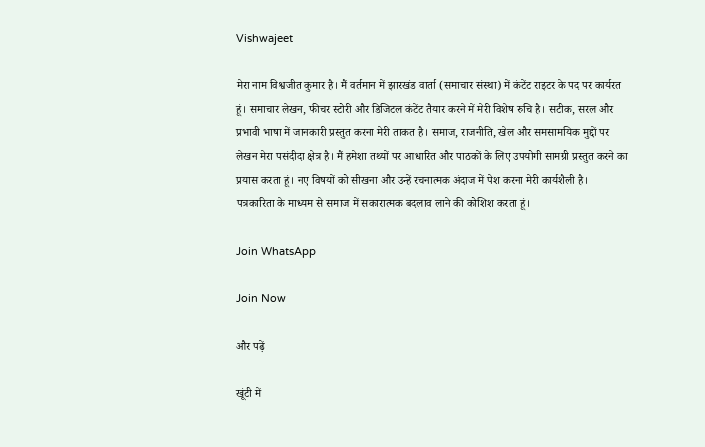Vishwajeet

मेरा नाम विश्वजीत कुमार है। मैं वर्तमान में झारखंड वार्ता (समाचार संस्था) में कंटेंट राइटर के पद पर कार्यरत हूं। समाचार लेखन, फीचर स्टोरी और डिजिटल कंटेंट तैयार करने में मेरी विशेष रुचि है। सटीक, सरल और प्रभावी भाषा में जानकारी प्रस्तुत करना मेरी ताकत है। समाज, राजनीति, खेल और समसामयिक मुद्दों पर लेखन मेरा पसंदीदा क्षेत्र है। मैं हमेशा तथ्यों पर आधारित और पाठकों के लिए उपयोगी सामग्री प्रस्तुत करने का प्रयास करता हूं। नए विषयों को सीखना और उन्हें रचनात्मक अंदाज में पेश करना मेरी कार्यशैली है। पत्रकारिता के माध्यम से समाज में सकारात्मक बदलाव लाने की कोशिश करता हूं।

Join WhatsApp

Join Now

और पढ़ें

खूंटी में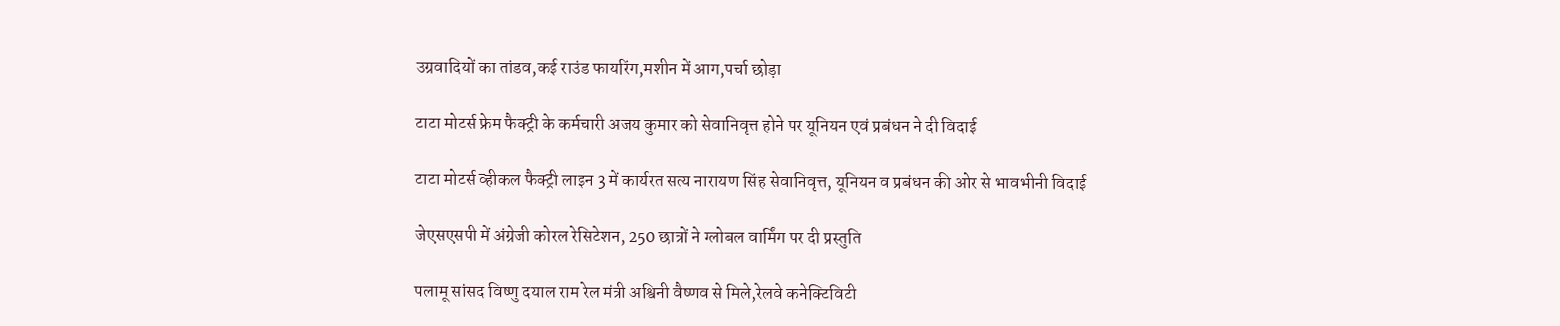उग्रवादियों का तांडव,कई राउंड फायरिंग,मशीन में आग,पर्चा छोड़ा

टाटा मोटर्स फ्रेम फैक्ट्री के कर्मचारी अजय कुमार को सेवानिवृत्त होने पर यूनियन एवं प्रबंधन ने दी विदाई

टाटा मोटर्स व्हीकल फैक्ट्री लाइन 3 में कार्यरत सत्य नारायण सिंह सेवानिवृत्त, यूनियन व प्रबंधन की ओर से भावभीनी विदाई

जेएसएसपी में अंग्रेजी कोरल रेसिटेशन, 250 छात्रों ने ग्लोबल वार्मिंग पर दी प्रस्तुति

पलामू सांसद विष्णु दयाल राम रेल मंत्री अश्विनी वैष्णव से मिले,रेलवे कनेक्टिविटी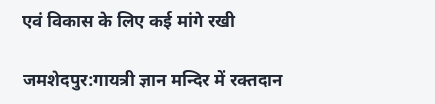एवं विकास के लिए कई मांगे रखी

जमशेदपुर:गायत्री ज्ञान मन्दिर में रक्तदान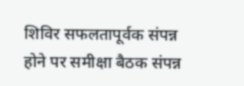शिविर सफलतापूर्वक संपन्न होने पर समीक्षा बैठक संपन्न